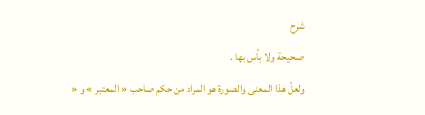شرح
صحيحة ولا بأس بها .
ولعلّ هذا المعنى والصورة هو المراد من حكم صاحب « المعتبر » و «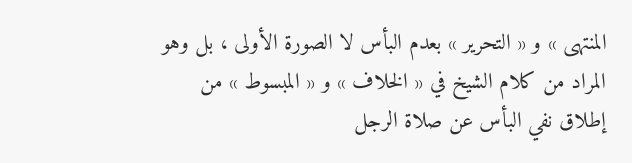المنتهى » و « التحرير » بعدم البأس لا الصورة الأولى ، بل وهو المراد من كلام الشيخ في « الخلاف » و « المبسوط » من إطلاق نفي البأس عن صلاة الرجل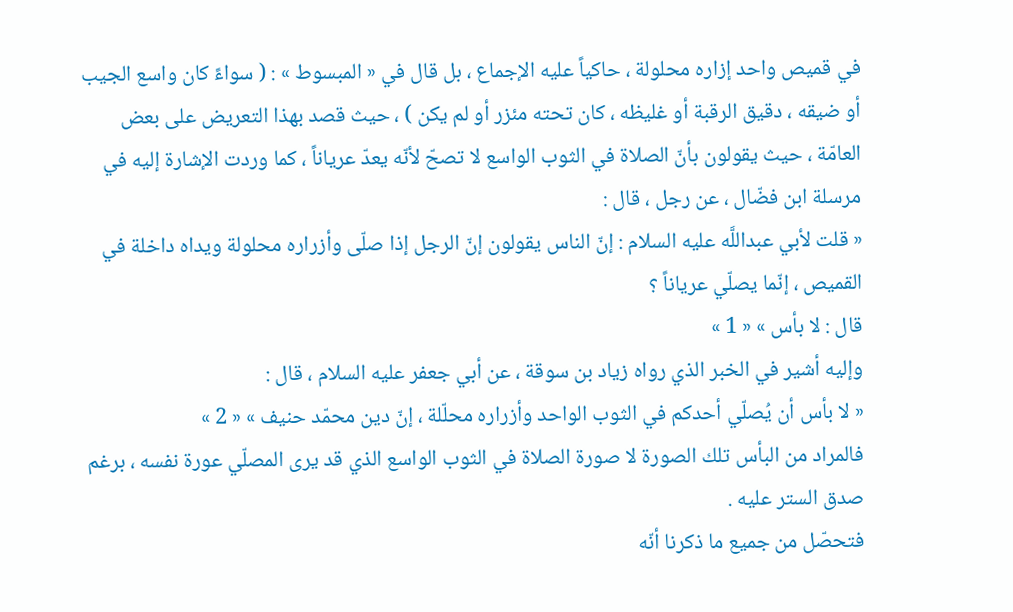في قميص واحد إزاره محلولة ، حاكياً عليه الإجماع ، بل قال في « المبسوط » : ( سواءً كان واسع الجيب أو ضيقه ، دقيق الرقبة أو غليظه ، كان تحته مئزر أو لم يكن ) ، حيث قصد بهذا التعريض على بعض العامّة ، حيث يقولون بأنّ الصلاة في الثوب الواسع لا تصحّ لأنّه يعدّ عرياناً ، كما وردت الإشارة إليه في مرسلة ابن فضّال ، عن رجل ، قال :
« قلت لأبي عبداللَّه عليه السلام : إنّ الناس يقولون إنّ الرجل إذا صلّى وأزراره محلولة ويداه داخلة في القميص ، إنّما يصلّي عرياناً ؟
قال : لا بأس » « 1 »
وإليه أشير في الخبر الذي رواه زياد بن سوقة ، عن أبي جعفر عليه السلام ، قال :
« لا بأس أن يُصلّي أحدكم في الثوب الواحد وأزراره محلّلة ، إنّ دين محمّد حنيف » « 2 »
فالمراد من البأس تلك الصورة لا صورة الصلاة في الثوب الواسع الذي قد يرى المصلّي عورة نفسه ، برغم صدق الستر عليه .
فتحصّل من جميع ما ذكرنا أنّه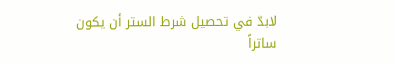لابدّ في تحصيل شرط الستر أن يكون ساتراً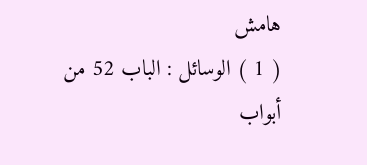هامش
( 1 ) الوسائل : الباب 52 من أبواب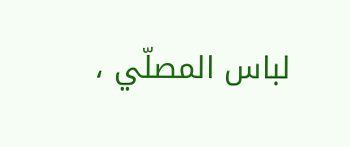لباس المصلّي ،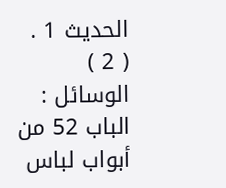الحديث 1 .
( 2 ) الوسائل : الباب 52 من أبواب لباس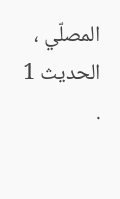المصلّي ، الحديث 1 .